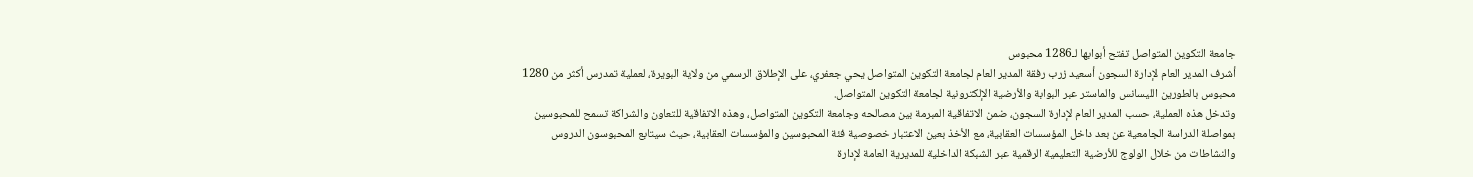جامعة التكوين المتواصل تفتح أبوابها لـ1286 محبوس
أشرف المدير العام لإدارة السجون أسعيد زرب رفقة المدير العام لجامعة التكوين المتواصل يحي جعفري، على الإطلاق الرسمي من ولاية البويرة، لعملية تمدرس أكثر من 1280 محبوس بالطورين الليسانس والماستر عبر البوابة والأرضية الإلكترونية لجامعة التكوين المتواصل.
وتدخل هذه العملية، حسب المدير العام لإدارة السجون، ضمن الاتفاقية المبرمة بين مصالحه وجامعة التكوين المتواصل، وهذه الاتفاقية للتعاون والشراكة تسمح للمحبوسين بمواصلة الدراسة الجامعية عن بعد داخل المؤسسات العقابية، مع الأخذ بعين الاعتبار خصوصية فئة المحبوسين والمؤسسات العقابية، حيث سيتابع المحبوسون الدروس والنشاطات من خلال الولوج للأرضية التعليمية الرقمية عبر الشبكة الداخلية للمديرية العامة لإدارة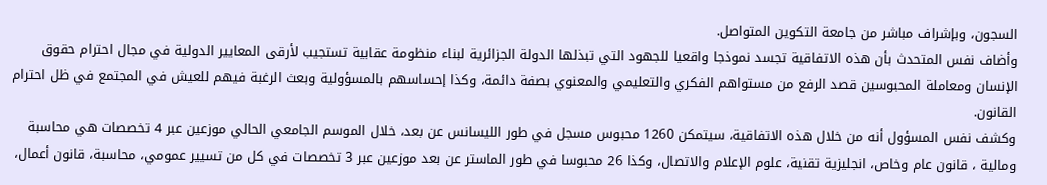السجون، وبإشراف مباشر من جامعة التكوين المتواصل.
وأضاف نفس المتحدث بأن هذه الاتفاقية تجسد نموذجا واقعيا للجهود التي تبذلها الدولة الجزائرية لبناء منظومة عقابية تستجيب لأرقى المعايير الدولية في مجال احترام حقوق الإنسان ومعاملة المحبوسين قصد الرفع من مستواهم الفكري والتعليمي والمعنوي بصفة دائمة، وكذا إحساسهم بالمسؤولية وبعث الرغبة فيهم للعيش في المجتمع في ظل احترام القانون.
وكشف نفس المسؤول أنه من خلال هذه الاتفاقية، سيتمكن 1260 محبوس مسجل في طور الليسانس عن بعد، خلال الموسم الجامعي الحالي موزعين عبر 4 تخصصات هي محاسبة ومالية ، قانون عام وخاص، انجليزية تقنية، علوم الإعلام والاتصال، وكذا 26 محبوسا في طور الماستر عن بعد موزعين عبر 3 تخصصات في كل من تسيير عمومي، محاسبة، قانون أعمال،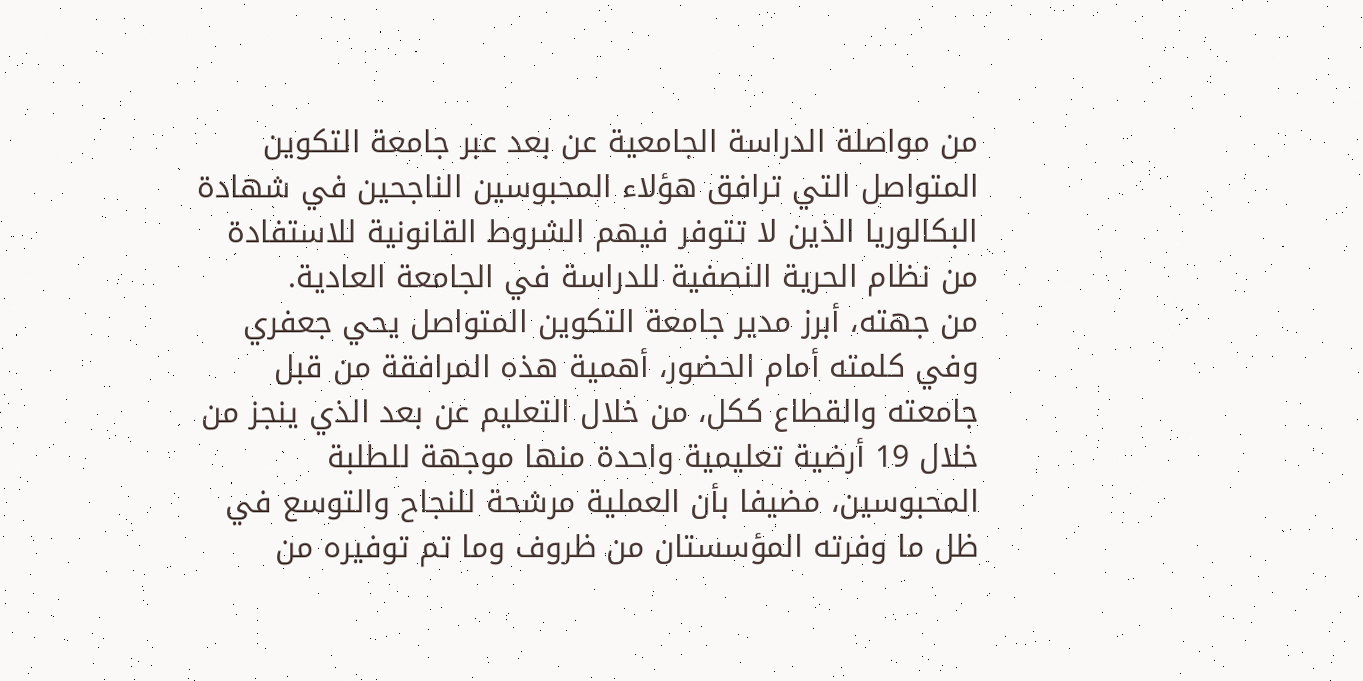من مواصلة الدراسة الجامعية عن بعد عبر جامعة التكوين المتواصل التي ترافق هؤلاء المحبوسين الناجحين في شهادة البكالوريا الذين لا تتوفر فيهم الشروط القانونية للاستفادة من نظام الحرية النصفية للدراسة في الجامعة العادية.
من جهته، أبرز مدير جامعة التكوين المتواصل يحي جعفري وفي كلمته أمام الحضور، أهمية هذه المرافقة من قبل جامعته والقطاع ككل، من خلال التعليم عن بعد الذي ينجز من خلال 19 أرضية تعليمية واحدة منها موجهة للطلبة المحبوسين، مضيفا بأن العملية مرشحة للنجاح والتوسع في ظل ما وفرته المؤسستان من ظروف وما تم توفيره من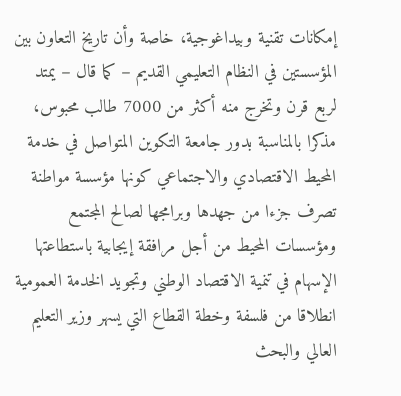إمكانات تقنية وبيداغوجية، خاصة وأن تاريخ التعاون بين المؤسستين في النظام التعليمي القديم – كما قال – يمتد لربع قرن وتخرج منه أكثر من 7000 طالب محبوس، مذكرا بالمناسبة بدور جامعة التكوين المتواصل في خدمة المحيط الاقتصادي والاجتماعي كونها مؤسسة مواطنة تصرف جزءا من جهدها وبرامجها لصالح المجتمع ومؤسسات المحيط من أجل مرافقة إيجابية باستطاعتها الإسهام في تنمية الاقتصاد الوطني وتجويد الخدمة العمومية انطلاقا من فلسفة وخطة القطاع التي يسهر وزير التعليم العالي والبحث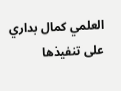العلمي كمال بداري على تنفيذها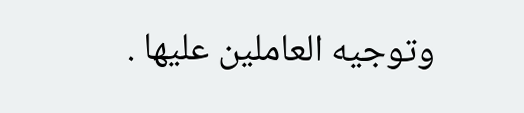وتوجيه العاملين عليها .